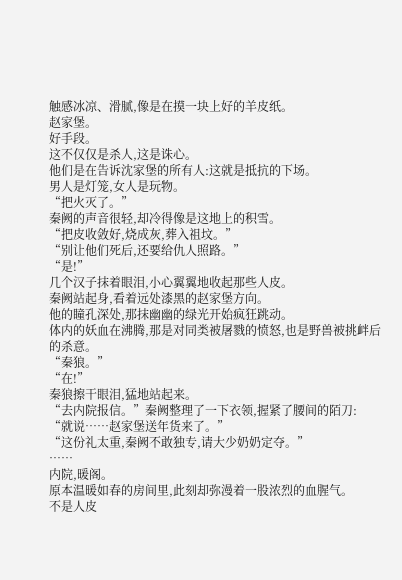触感冰凉、滑腻,像是在摸一块上好的羊皮纸。
赵家堡。
好手段。
这不仅仅是杀人,这是诛心。
他们是在告诉沈家堡的所有人:这就是抵抗的下场。
男人是灯笼,女人是玩物。
“把火灭了。”
秦阙的声音很轻,却冷得像是这地上的积雪。
“把皮收敛好,烧成灰,葬入祖坟。”
“别让他们死后,还要给仇人照路。”
“是!”
几个汉子抹着眼泪,小心翼翼地收起那些人皮。
秦阙站起身,看着远处漆黑的赵家堡方向。
他的瞳孔深处,那抹幽幽的绿光开始疯狂跳动。
体内的妖血在沸腾,那是对同类被屠戮的愤怒,也是野兽被挑衅后的杀意。
“秦狼。”
“在!”
秦狼擦干眼泪,猛地站起来。
“去内院报信。”秦阙整理了一下衣领,握紧了腰间的陌刀:
“就说……赵家堡送年货来了。”
“这份礼太重,秦阙不敢独专,请大少奶奶定夺。”
……
内院,暖阁。
原本温暖如春的房间里,此刻却弥漫着一股浓烈的血腥气。
不是人皮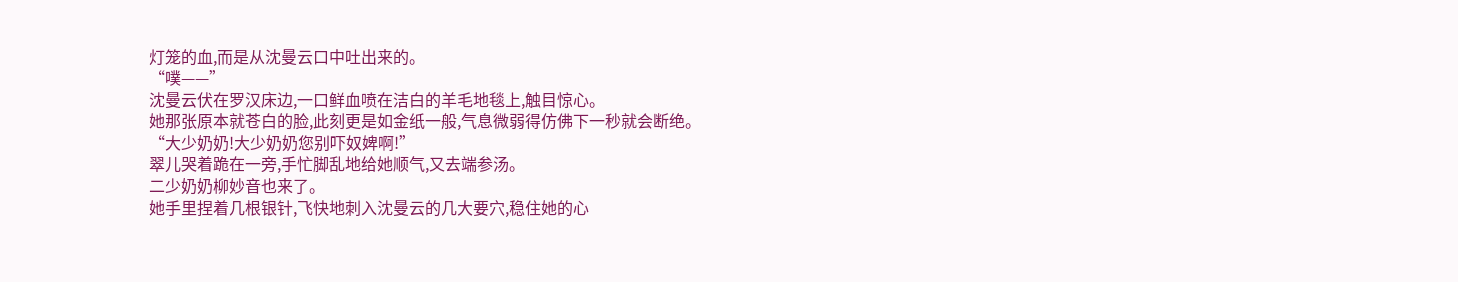灯笼的血,而是从沈曼云口中吐出来的。
“噗——”
沈曼云伏在罗汉床边,一口鲜血喷在洁白的羊毛地毯上,触目惊心。
她那张原本就苍白的脸,此刻更是如金纸一般,气息微弱得仿佛下一秒就会断绝。
“大少奶奶!大少奶奶您别吓奴婢啊!”
翠儿哭着跪在一旁,手忙脚乱地给她顺气,又去端参汤。
二少奶奶柳妙音也来了。
她手里捏着几根银针,飞快地刺入沈曼云的几大要穴,稳住她的心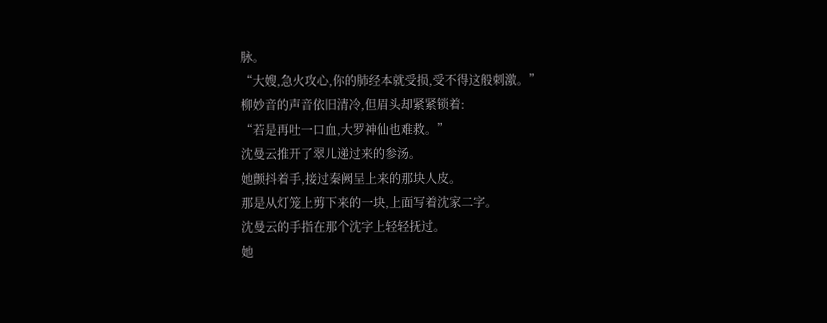脉。
“大嫂,急火攻心,你的肺经本就受损,受不得这般刺激。”
柳妙音的声音依旧清冷,但眉头却紧紧锁着:
“若是再吐一口血,大罗神仙也难救。”
沈曼云推开了翠儿递过来的参汤。
她颤抖着手,接过秦阙呈上来的那块人皮。
那是从灯笼上剪下来的一块,上面写着沈家二字。
沈曼云的手指在那个沈字上轻轻抚过。
她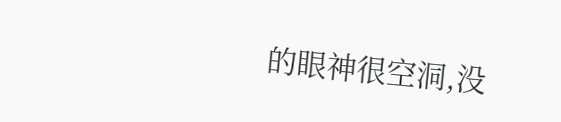的眼神很空洞,没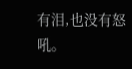有泪,也没有怒吼。